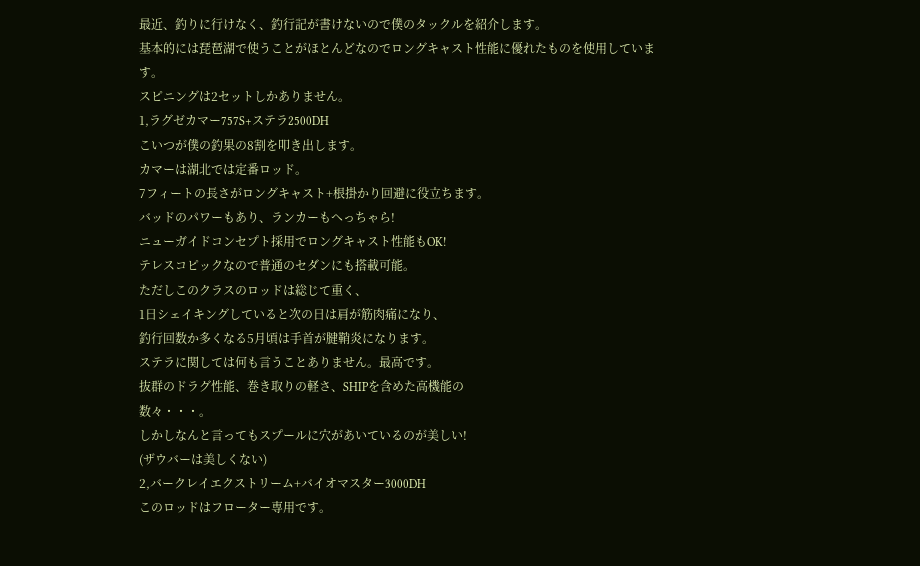最近、釣りに行けなく、釣行記が書けないので僕のタックルを紹介します。
基本的には琵琶湖で使うことがほとんどなのでロングキャスト性能に優れたものを使用しています。
スピニングは2セットしかありません。
1,ラグゼカマー757S+ステラ2500DH
こいつが僕の釣果の8割を叩き出します。
カマーは湖北では定番ロッド。
7フィートの長さがロングキャスト+根掛かり回避に役立ちます。
バッドのパワーもあり、ランカーもへっちゃら!
ニューガイドコンセプト採用でロングキャスト性能もOK!
テレスコピックなので普通のセダンにも搭載可能。
ただしこのクラスのロッドは総じて重く、
1日シェイキングしていると次の日は肩が筋肉痛になり、
釣行回数か多くなる5月頃は手首が腱鞘炎になります。
ステラに関しては何も言うことありません。最高です。
抜群のドラグ性能、巻き取りの軽さ、SHIPを含めた高機能の
数々・・・。
しかしなんと言ってもスプールに穴があいているのが美しい!
(ザウバーは美しくない)
2,バークレイエクストリーム+バイオマスター3000DH
このロッドはフローター専用です。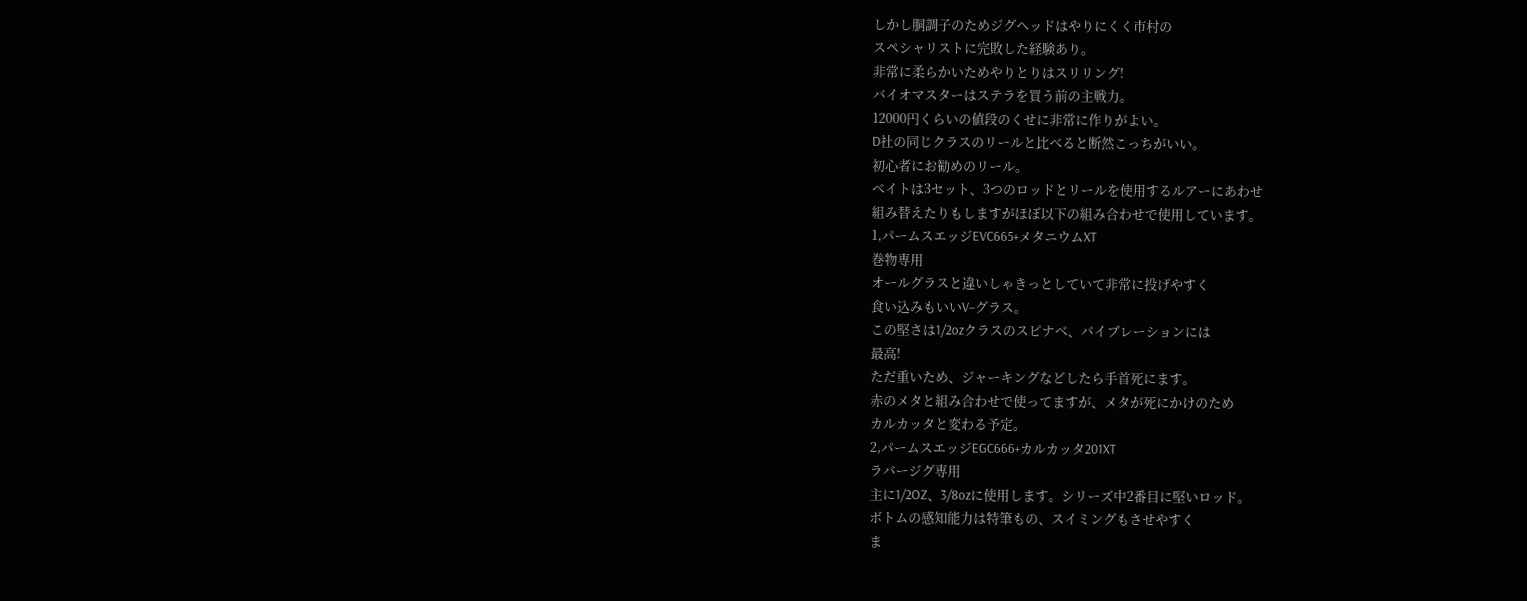しかし胴調子のためジグヘッドはやりにくく市村の
スペシャリストに完敗した経験あり。
非常に柔らかいためやりとりはスリリング!
バイオマスターはステラを買う前の主戦力。
12000円くらいの値段のくせに非常に作りがよい。
D社の同じクラスのリールと比べると断然こっちがいい。
初心者にお勧めのリール。
ベイトは3セット、3つのロッドとリールを使用するルアーにあわせ
組み替えたりもしますがほぼ以下の組み合わせで使用しています。
1,パームスエッジEVC665+メタニウムXT
巻物専用
オールグラスと違いしゃきっとしていて非常に投げやすく
食い込みもいいV−グラス。
この堅さは1/2ozクラスのスピナベ、バイブレーションには
最高!
ただ重いため、ジャーキングなどしたら手首死にます。
赤のメタと組み合わせで使ってますが、メタが死にかけのため
カルカッタと変わる予定。
2,パームスエッジEGC666+カルカッタ201XT
ラバージグ専用
主に1/2OZ、3/8ozに使用します。シリーズ中2番目に堅いロッド。
ボトムの感知能力は特筆もの、スイミングもさせやすく
ま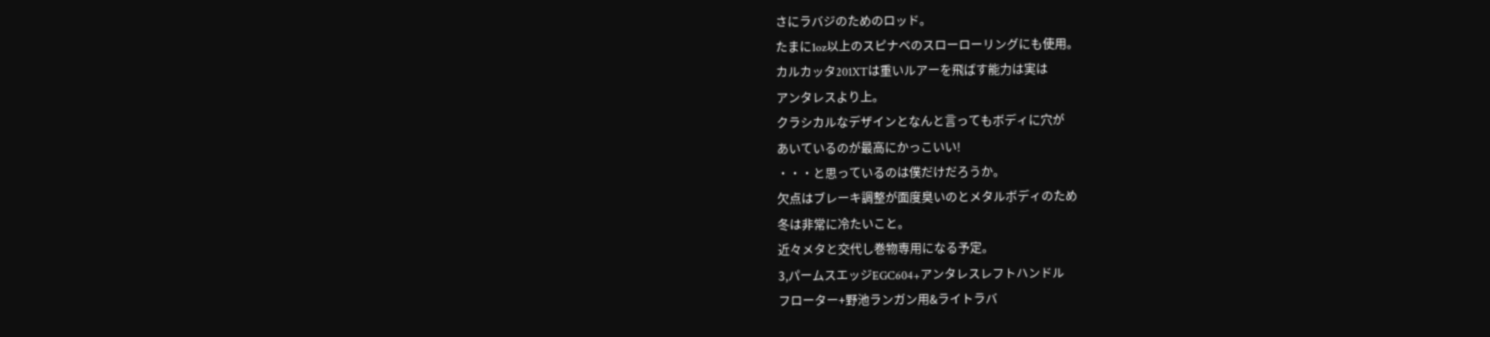さにラバジのためのロッド。
たまに1oz以上のスピナベのスローローリングにも使用。
カルカッタ201XTは重いルアーを飛ばす能力は実は
アンタレスより上。
クラシカルなデザインとなんと言ってもボディに穴が
あいているのが最高にかっこいい!
・・・と思っているのは僕だけだろうか。
欠点はブレーキ調整が面度臭いのとメタルボディのため
冬は非常に冷たいこと。
近々メタと交代し巻物専用になる予定。
3,パームスエッジEGC604+アンタレスレフトハンドル
フローター+野池ランガン用&ライトラバ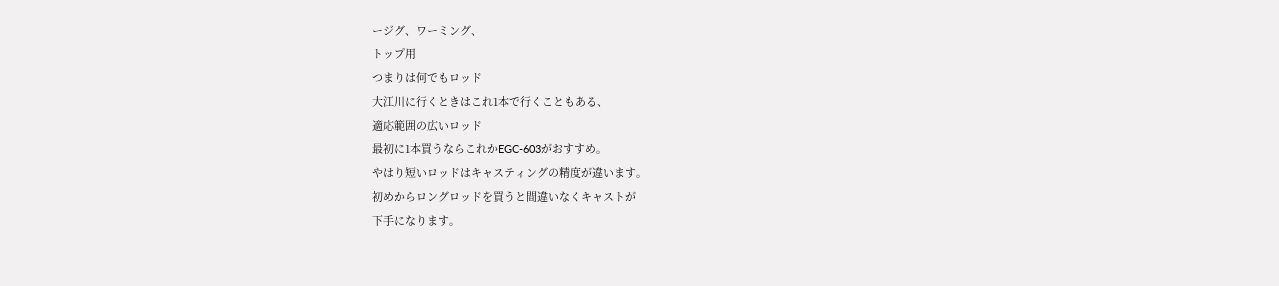ージグ、ワーミング、
トップ用
つまりは何でもロッド
大江川に行くときはこれ1本で行くこともある、
適応範囲の広いロッド
最初に1本買うならこれかEGC-603がおすすめ。
やはり短いロッドはキャスティングの精度が違います。
初めからロングロッドを買うと間違いなくキャストが
下手になります。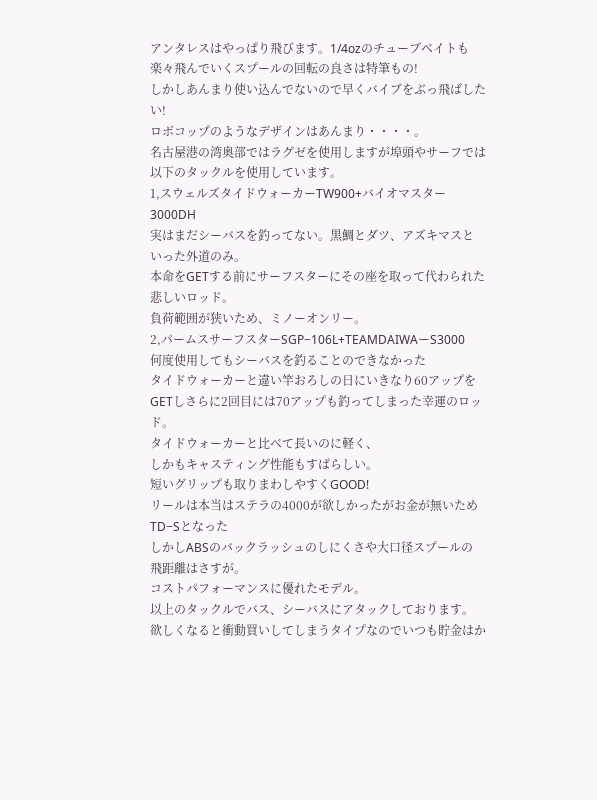アンタレスはやっぱり飛びます。1/4ozのチューブベイトも
楽々飛んでいくスプールの回転の良さは特筆もの!
しかしあんまり使い込んでないので早くバイブをぶっ飛ばしたい!
ロボコップのようなデザインはあんまり・・・・。
名古屋港の湾奥部ではラグゼを使用しますが埠頭やサーフでは
以下のタックルを使用しています。
1,スウェルズタイドウォーカーTW900+バイオマスター3000DH
実はまだシーバスを釣ってない。黒鯛とダツ、アズキマスと
いった外道のみ。
本命をGETする前にサーフスターにその座を取って代わられた
悲しいロッド。
負荷範囲が狭いため、ミノーオンリー。
2,パームスサーフスターSGP−106L+TEAMDAIWAーS3000
何度使用してもシーバスを釣ることのできなかった
タイドウォーカーと違い竿おろしの日にいきなり60アップを
GETしさらに2回目には70アップも釣ってしまった幸運のロッド。
タイドウォーカーと比べて長いのに軽く、
しかもキャスティング性能もすばらしい。
短いグリップも取りまわしやすくGOOD!
リールは本当はステラの4000が欲しかったがお金が無いため
TD−Sとなった
しかしABSのバックラッシュのしにくさや大口径スプールの
飛距離はさすが。
コストパフォーマンスに優れたモデル。
以上のタックルでバス、シーバスにアタックしております。
欲しくなると衝動買いしてしまうタイプなのでいつも貯金はか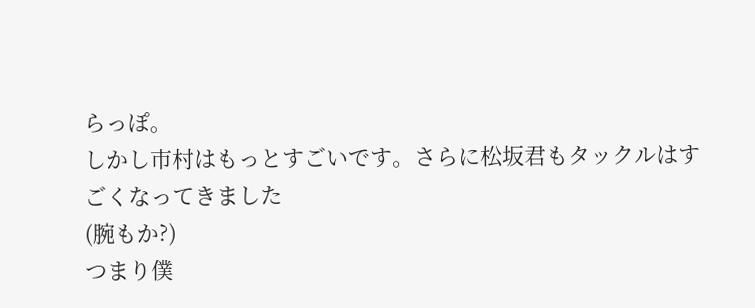らっぽ。
しかし市村はもっとすごいです。さらに松坂君もタックルはすごくなってきました
(腕もか?)
つまり僕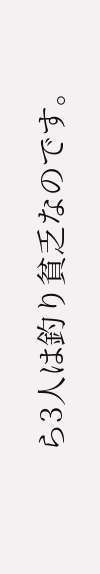ら3人は釣り貧乏なのです。